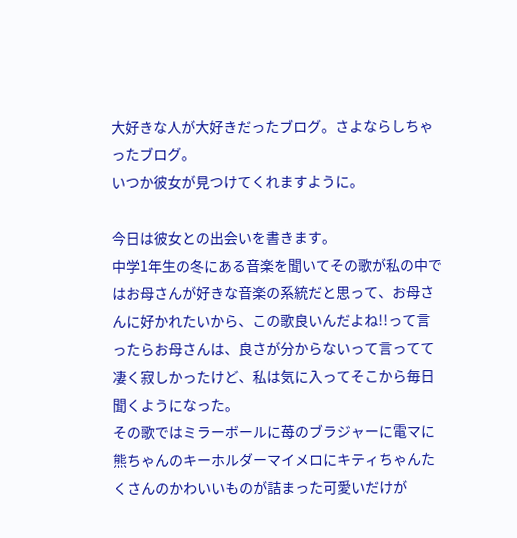大好きな人が大好きだったブログ。さよならしちゃったブログ。
いつか彼女が見つけてくれますように。

今日は彼女との出会いを書きます。
中学1年生の冬にある音楽を聞いてその歌が私の中ではお母さんが好きな音楽の系統だと思って、お母さんに好かれたいから、この歌良いんだよね!!って言ったらお母さんは、良さが分からないって言ってて凄く寂しかったけど、私は気に入ってそこから毎日聞くようになった。
その歌ではミラーボールに苺のブラジャーに電マに熊ちゃんのキーホルダーマイメロにキティちゃんたくさんのかわいいものが詰まった可愛いだけが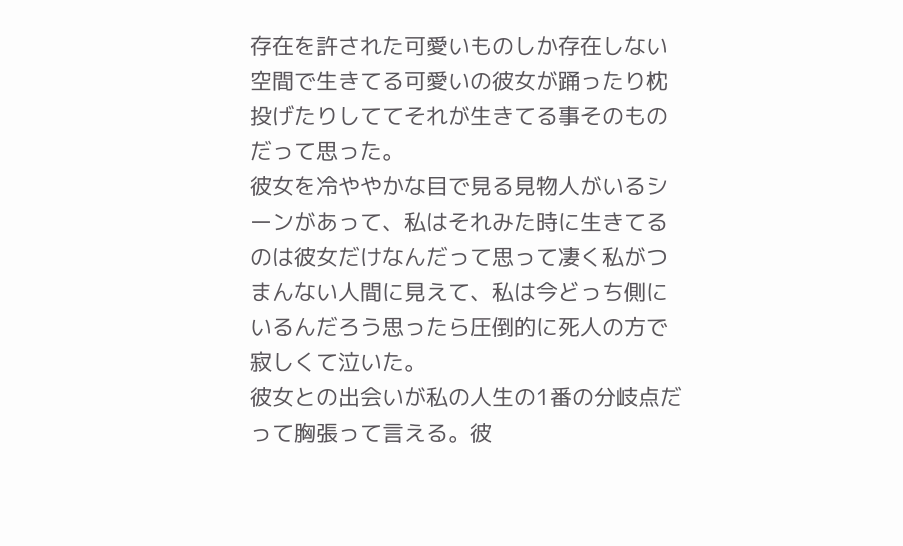存在を許された可愛いものしか存在しない空間で生きてる可愛いの彼女が踊ったり枕投げたりしててそれが生きてる事そのものだって思った。
彼女を冷ややかな目で見る見物人がいるシーンがあって、私はそれみた時に生きてるのは彼女だけなんだって思って凄く私がつまんない人間に見えて、私は今どっち側にいるんだろう思ったら圧倒的に死人の方で寂しくて泣いた。
彼女との出会いが私の人生の1番の分岐点だって胸張って言える。彼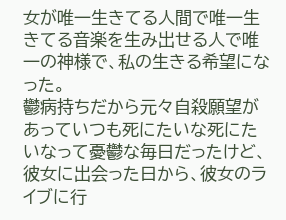女が唯一生きてる人間で唯一生きてる音楽を生み出せる人で唯一の神様で、私の生きる希望になった。
鬱病持ちだから元々自殺願望があっていつも死にたいな死にたいなって憂鬱な毎日だったけど、彼女に出会った日から、彼女のライブに行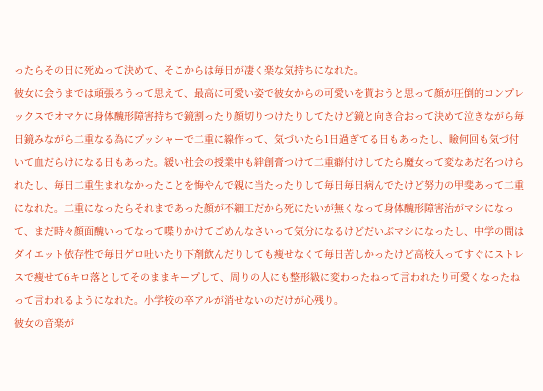ったらその日に死ぬって決めて、そこからは毎日が凄く楽な気持ちになれた。
彼女に会うまでは頑張ろうって思えて、最高に可愛い姿で彼女からの可愛いを貰おうと思って顔が圧倒的コンプレックスでオマケに身体醜形障害持ちで鏡割ったり顔切りつけたりしてたけど鏡と向き合おって決めて泣きながら毎日鏡みながら二重なる為にプッシャーで二重に線作って、気づいたら1日過ぎてる日もあったし、瞼何回も気づ付いて血だらけになる日もあった。緩い社会の授業中も絆創膏つけて二重癖付けしてたら魔女って変なあだ名つけられたし、毎日二重生まれなかったことを悔やんで親に当たったりして毎日毎日病んでたけど努力の甲斐あって二重になれた。二重になったらそれまであった顔が不細工だから死にたいが無くなって身体醜形障害治がマシになって、まだ時々顔面醜いってなって喋りかけてごめんなさいって気分になるけどだいぶマシになったし、中学の間はダイエット依存性で毎日ゲロ吐いたり下剤飲んだりしても痩せなくて毎日苦しかったけど高校入ってすぐにストレスで痩せて6キロ落としてそのままキープして、周りの人にも整形級に変わったねって言われたり可愛くなったねって言われるようになれた。小学校の卒アルが消せないのだけが心残り。
彼女の音楽が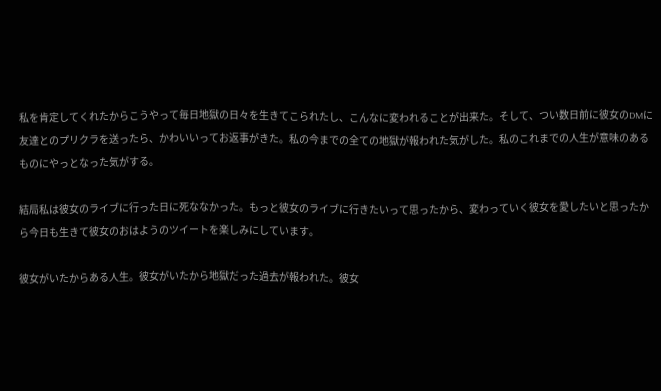私を肯定してくれたからこうやって毎日地獄の日々を生きてこられたし、こんなに変われることが出来た。そして、つい数日前に彼女のDMに友達とのプリクラを送ったら、かわいいってお返事がきた。私の今までの全ての地獄が報われた気がした。私のこれまでの人生が意味のあるものにやっとなった気がする。

結局私は彼女のライブに行った日に死ななかった。もっと彼女のライブに行きたいって思ったから、変わっていく彼女を愛したいと思ったから今日も生きて彼女のおはようのツイートを楽しみにしています。

彼女がいたからある人生。彼女がいたから地獄だった過去が報われた。彼女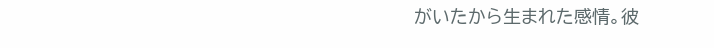がいたから生まれた感情。彼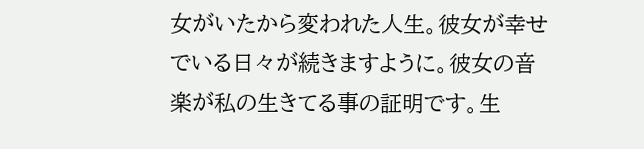女がいたから変われた人生。彼女が幸せでいる日々が続きますように。彼女の音楽が私の生きてる事の証明です。生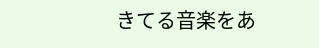きてる音楽をあ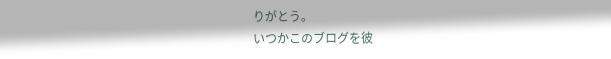りがとう。
いつかこのブログを彼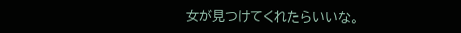女が見つけてくれたらいいな。